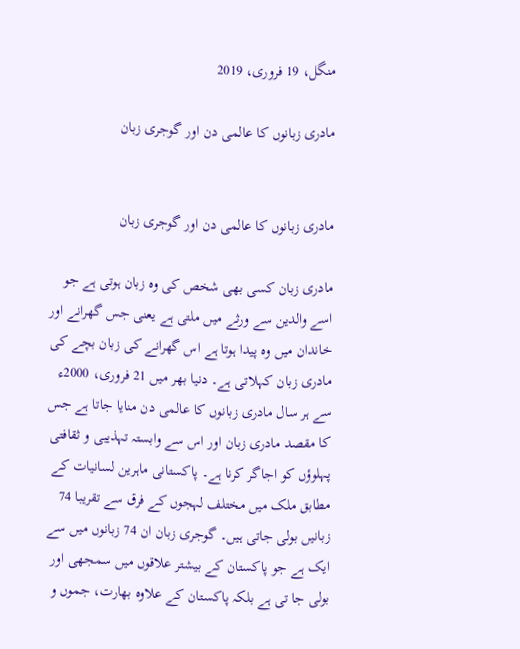منگل، 19 فروری، 2019

مادری زبانوں کا عالمی دن اور گوجری زبان


مادری زبانوں کا عالمی دن اور گوجری زبان

مادری زبان کسی بھی شخص کی وہ زبان ہوتی ہے جو اسے والدین سے ورثے میں ملتی ہے یعنی جس گھرانے اور خاندان میں وہ پیدا ہوتا ہے اس گھرانے کی زبان بچے کی مادری زبان کہلاتی ہے۔ دنیا بھر میں 21 فروری، 2000ء سے ہر سال مادری زبانوں کا عالمی دن منایا جاتا ہے جس کا مقصد مادری زبان اور اس سے وابستہ تہذیبی و ثقافتی  پہلوؤں کو اجاگر کرنا ہے۔ پاکستانی ماہرین لسانیات کے مطابق ملک میں مختلف لہجوں کے فرق سے تقریبا 74  زبانیں بولی جاتی ہیں۔ گوجری زبان ان 74 زبانوں میں سے ایک ہے جو پاکستان کے بیشتر علاقوں میں سمجھی اور بولی جا تی ہے بلکہ پاکستان کے علاوہ بھارت، جموں و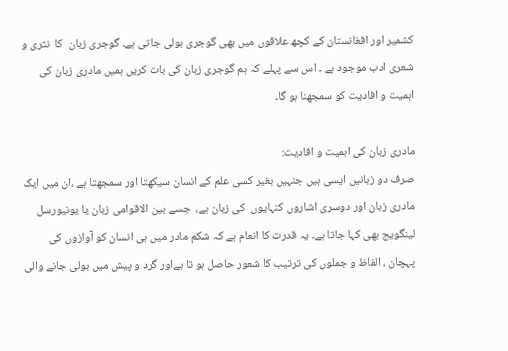کشمیر اور افغانستان کے کچھ علاقوں میں بھی گوجری بولی جاتی ہے۔ گوجری زبان  کا  نثری و شعری ادب موجود ہے ۔ اس سے پہلے کہ ہم گوجری زبان کی بات کریں ہمیں مادری زبان کی اہمیت و افادیت کو سمجھنا ہو گا۔

مادری زبان کی اہمیت و افادیت:
صرف دو زبانیں ایسی ہیں جنہیں بغیر کسی علم کے انسان سیکھتا اور سمجھتا ہے ،ان میں ایک مادری زبان اور دوسری اشاروں کنہایوں  کی زبان ہے،  جسے بین الاقوامی زبان یا یونیورسل لینگویج بھی کہا جاتا ہے۔ یہ قدرت کا انعام ہے کہ شکم مادر میں ہی انسان کو آوازوں کی پہچان ، الفاظ و جملوں کی ترتیب کا شعور حاصل ہو تا ہےاور گرد و پیش میں بولی جانے والی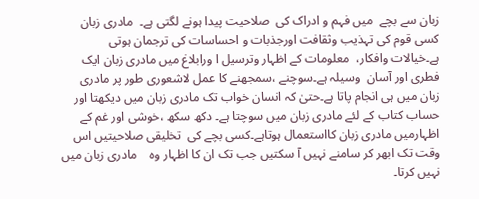زبان سے بچے  میں فہم و ادراک کی  صلاحیت پیدا ہونے لگتی ہے۔  مادری زبان کسی قوم کی تہذیب وثقافت اورجذبات و احساسات کی ترجمان ہوتی ہے۔خیالات وافکار،  معلومات کے اظہار وترسیل ا ورابلاغ میں مادری زبان ایک فطری اور آسان  وسیلہ ہے۔سوچنے ،سمجھنے کا عمل لاشعوری طور پر مادری زبان میں ہی انجام پاتا ہے۔حتیٰ کہ انسان خواب تک مادری زبان میں دیکھتا اور حساب کتاب کے لئے مادری زبان میں سوچتا ہے۔ دکھ سکھ ،خوشی اور غم کے اظہارمیں مادری زبان کااستعمال ہوتاہے۔کسی بچے کی  تخلیقی صلاحیتیں اس وقت تک ابھر کر سامنے نہیں آ سکتیں جب تک ان کا اظہار وہ    مادری زبان میں نہیں کرتا۔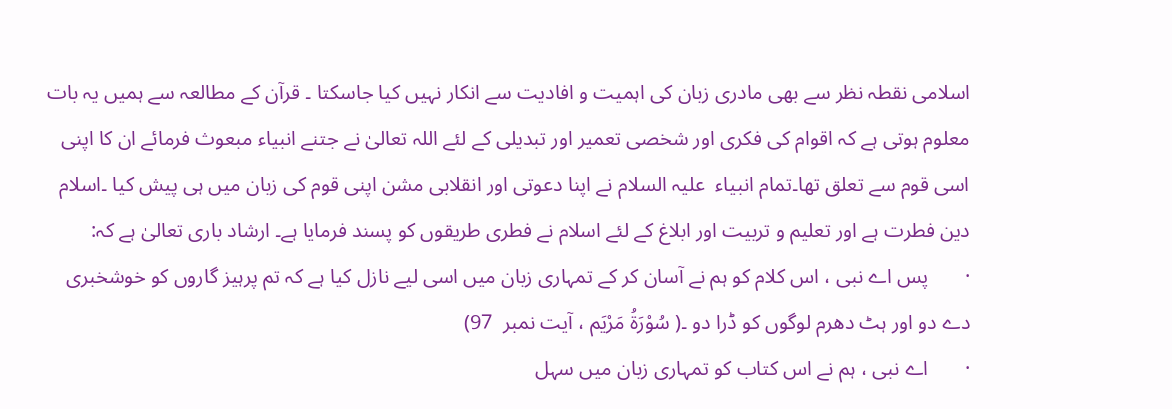اسلامی نقطہ نظر سے بھی مادری زبان کی اہمیت و افادیت سے انکار نہیں کیا جاسکتا ۔ قرآن کے مطالعہ سے ہمیں یہ بات معلوم ہوتی ہے کہ اقوام کی فکری اور شخصی تعمیر اور تبدیلی کے لئے اللہ تعالیٰ نے جتنے انبیاء مبعوث فرمائے ان کا اپنی اسی قوم سے تعلق تھا۔تمام انبیاء  علیہ السلام نے اپنا دعوتی اور انقلابی مشن اپنی قوم کی زبان میں ہی پیش کیا ۔اسلام دین فطرت ہے اور تعلیم و تربیت اور ابلاغ کے لئے اسلام نے فطری طریقوں کو پسند فرمایا ہے۔ ارشاد باری تعالیٰ ہے کہ:
·       پس اے نبی ، اس کلام کو ہم نے آسان کر کے تمہاری زبان میں اسی لیے نازل کیا ہے کہ تم پرہیز گاروں کو خوشخبری دے دو اور ہٹ دھرم لوگوں کو ڈرا دو ۔( سُوْرَةُ مَرْیَم ، آیت نمبر  97)
·       اے نبی ، ہم نے اس کتاب کو تمہاری زبان میں سہل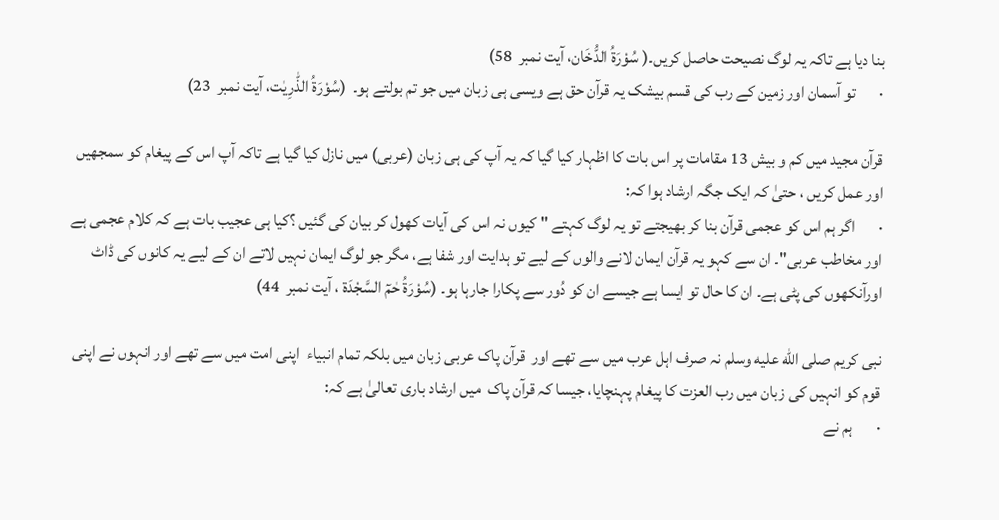بنا دیا ہے تاکہ یہ لوگ نصیحت حاصل کریں۔( سُوْرَةُ الدُّخَان، آیت نمبر  58)
·       تو آسمان اور زمین کے رب کی قسم بیشک یہ قرآن حق ہے ویسی ہی زبان میں جو تم بولتے ہو۔  (سُوْرَةُ الذّٰرِیٰت، آیت نمبر  23)

قرآن مجید میں کم و بیش 13 مقامات پر اس بات کا اظہار کیا گیا کہ یہ آپ کی ہی زبان (عربی) میں نازل کیا گیا ہے تاکہ آپ اس کے پیغام کو سمجھیں اور عمل کریں ، حتیٰ کہ ایک جگہ ارشاد ہوا کہ:
·       اگر ہم اس کو عجمی قرآن بنا کر بھیجتے تو یہ لوگ کہتے " کیوں نہ اس کی آیات کھول کر بیان کی گئیں ؟کیا ہی عجیب بات ہے کہ کلام عجمی ہے اور مخاطب عربی"۔ ان سے کہو یہ قرآن ایمان لانے والوں کے لیے تو ہدایت اور شفا ہے، مگر جو لوگ ایمان نہیں لاتے ان کے لیے یہ کانوں کی ڈاٹ اورآنکھوں کی پٹی ہے۔ ان کا حال تو ایسا ہے جیسے ان کو دُور سے پکارا جارہا ہو۔ (سُوْرَةُ حٰمٓ السَّجْدَة ، آیت نمبر  44)

نبی کریم صلى الله عليه وسلم نہ صرف اہل عرب میں سے تھے اور  قرآن پاک عربی زبان میں بلکہ تمام انبیاء  اپنی امت میں سے تھے اور انہوں نے اپنی قوم کو انہیں کی زبان میں رب العزت کا پیغام پہنچایا، جیسا کہ قرآن پاک  میں ارشاد باری تعالیٰ ہے کہ:
·       ہم نے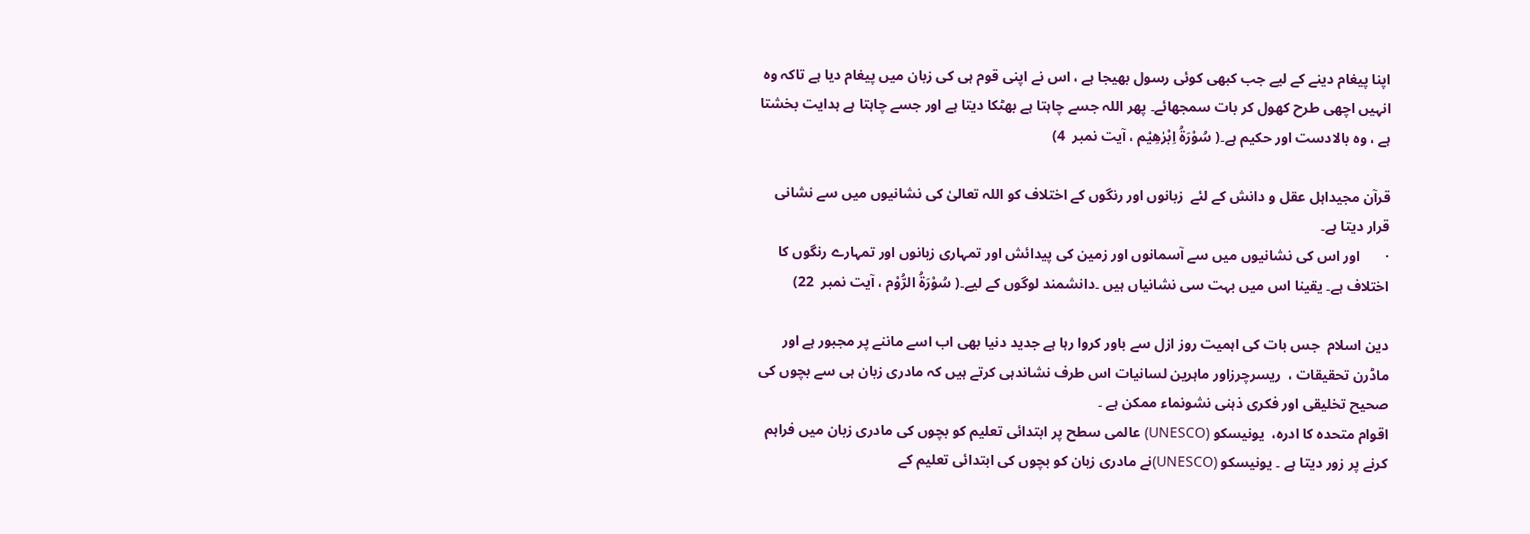اپنا پیغام دینے کے لیے جب کبھی کوئی رسول بھیجا ہے ، اس نے اپنی قوم ہی کی زبان میں پیغام دیا ہے تاکہ وہ انہیں اچھی طرح کھول کر بات سمجھائے۔ پھر اللہ جسے چاہتا ہے بھٹکا دیتا ہے اور جسے چاہتا ہے ہدایت بخشتا ہے ، وہ بالادست اور حکیم ہے۔( سُوْرَةُ اِبْرٰهِیْم ، آیت نمبر  4)

قرآن مجیداہل عقل و دانش کے لئے  زبانوں اور رنگوں کے اختلاف کو اللہ تعالیٰ کی نشانیوں میں سے نشانی قرار دیتا ہے۔
·       اور اس کی نشانیوں میں سے آسمانوں اور زمین کی پیدائش اور تمہاری زبانوں اور تمہارے رنگوں کا اختلاف ہے۔ یقینا اس میں بہت سی نشانیاں ہیں ۔دانشمند لوگوں کے لیے۔( سُوْرَةُ الرُّوْم ، آیت نمبر  22)

دین اسلام  جس بات کی اہمیت روز ازل سے باور کروا رہا ہے جدید دنیا بھی اب اسے ماننے پر مجبور ہے اور ماڈرن تحقیقات ،  ریسرچرزاور ماہرین لسانیات اس طرف نشاندہی کرتے ہیں کہ مادری زبان ہی سے بچوں کی صحیح تخلیقی اور فکری ذہنی نشونماء ممکن ہے ۔
اقوام متحدہ کا ادرہ،  یونیسکو (UNESCO) عالمی سطح پر ابتدائی تعلیم کو بچوں کی مادری زبان میں فراہم کرنے پر زور دیتا ہے ۔ یونیسکو (UNESCO)نے مادری زبان کو بچوں کی ابتدائی تعلیم کے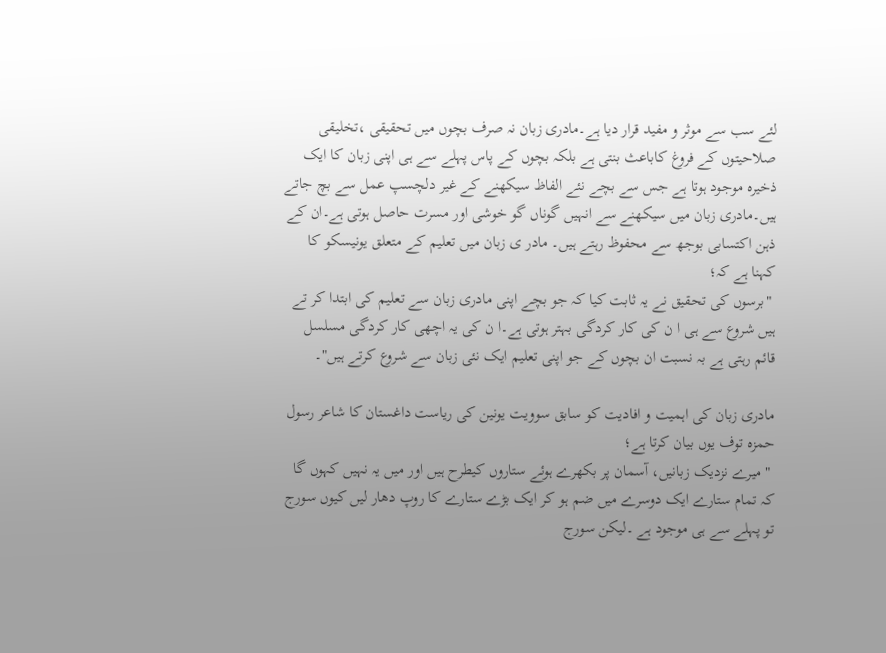لئے سب سے موثر و مفید قرار دیا ہے۔مادری زبان نہ صرف بچوں میں تحقیقی ،تخلیقی صلاحیتوں کے فروغ کاباعث بنتی ہے بلکہ بچوں کے پاس پہلے سے ہی اپنی زبان کا ایک ذخیرہ موجود ہوتا ہے جس سے بچے نئے الفاظ سیکھنے کے غیر دلچسپ عمل سے بچ جاتے ہیں۔مادری زبان میں سیکھنے سے انہیں گوناں گو خوشی اور مسرت حاصل ہوتی ہے۔ان کے ذہن اکتسابی بوجھ سے محفوظ رہتے ہیں۔ مادر ی زبان میں تعلیم کے متعلق یونیسکو کا کہنا ہے کہ؛
 "برسوں کی تحقیق نے یہ ثابت کیا کہ جو بچے اپنی مادری زبان سے تعلیم کی ابتدا کر تے ہیں شروع سے ہی ا ن کی کار کردگی بہتر ہوتی ہے۔ا ن کی یہ اچھی کار کردگی مسلسل قائم رہتی ہے بہ نسبت ان بچوں کے جو اپنی تعلیم ایک نئی زبان سے شروع کرتے ہیں"۔

مادری زبان کی اہمیت و افادیت کو سابق سوویت یونین کی ریاست داغستان کا شاعر رسول حمزہ توف یوں بیان کرتا ہے؛
 "میرے نزدیک زبانیں، آسمان پر بکھرے ہوئے ستاروں کیطرح ہیں اور میں یہ نہیں کہوں گا کہ تمام ستارے ایک دوسرے میں ضم ہو کر ایک بڑے ستارے کا روپ دھار لیں کیوں سورج تو پہلے سے ہی موجود ہے ۔لیکن سورج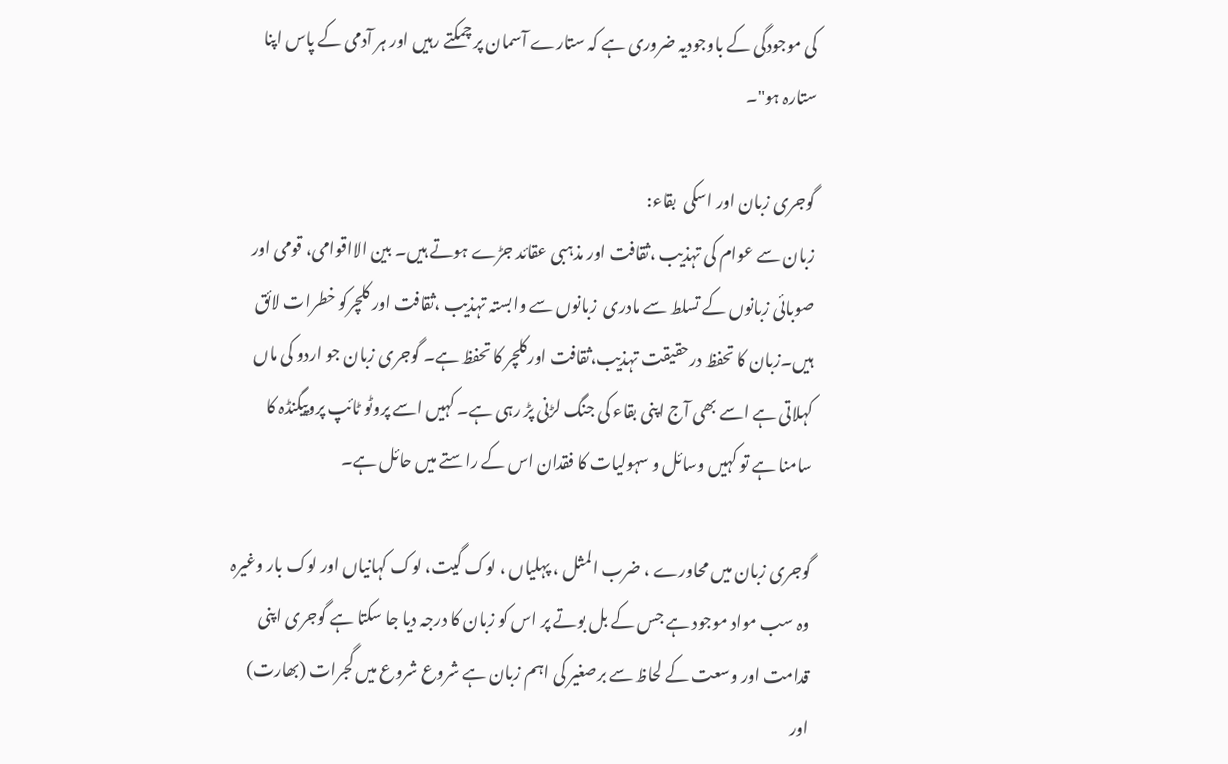کی موجودگی کے باوجودیہ ضروری ہے کہ ستارے آسمان پر چمکتے رہیں اور ہر آدمی کے پاس اپنا ستارہ ہو"۔

گوجری زبان اور اسکی  بقاء:
زبان سے عوام کی تہذیب ،ثقافت اور مذہبی عقائد جڑے ہوتے ہیں۔ بین الااقوامی، قومی اور صوبائی زبانوں کے تسلط سے مادری  زبانوں سے وابستہ تہذیب ،ثقافت اور کلچرکو خطرات لائق ہیں۔زبان کا تحفظ درحقیقت تہذیب،ثقافت اورکلچر کا تحفظ ہے۔ گوجری زبان جو اردو کی ماں کہلاتی ہے اسے بھی آج اپنی بقاء کی جنگ لڑنی پڑ رہی ہے۔ کہیں اسے پروٹو ٹائپ پروپیگنڈہ کا سامنا ہے تو کہیں وسائل و سہولیات کا فقدان اس کے راستے میں حائل ہے۔

گوجری زبان میں محاورے ، ضرب المثل ، پہلیاں ، لوک گیت، لوک کہانیاں اور لوک بار وغیرہ وہ سب مواد موجود ہے جس کے بل بوتے پر اس کو زبان کا درجہ دیا جا سکتا ہے گوجری اپنی قدامت اور وسعت کے لحاظ سے برصغیر کی اہم زبان ہے شروع شروع میں گجرات (بھارت) اور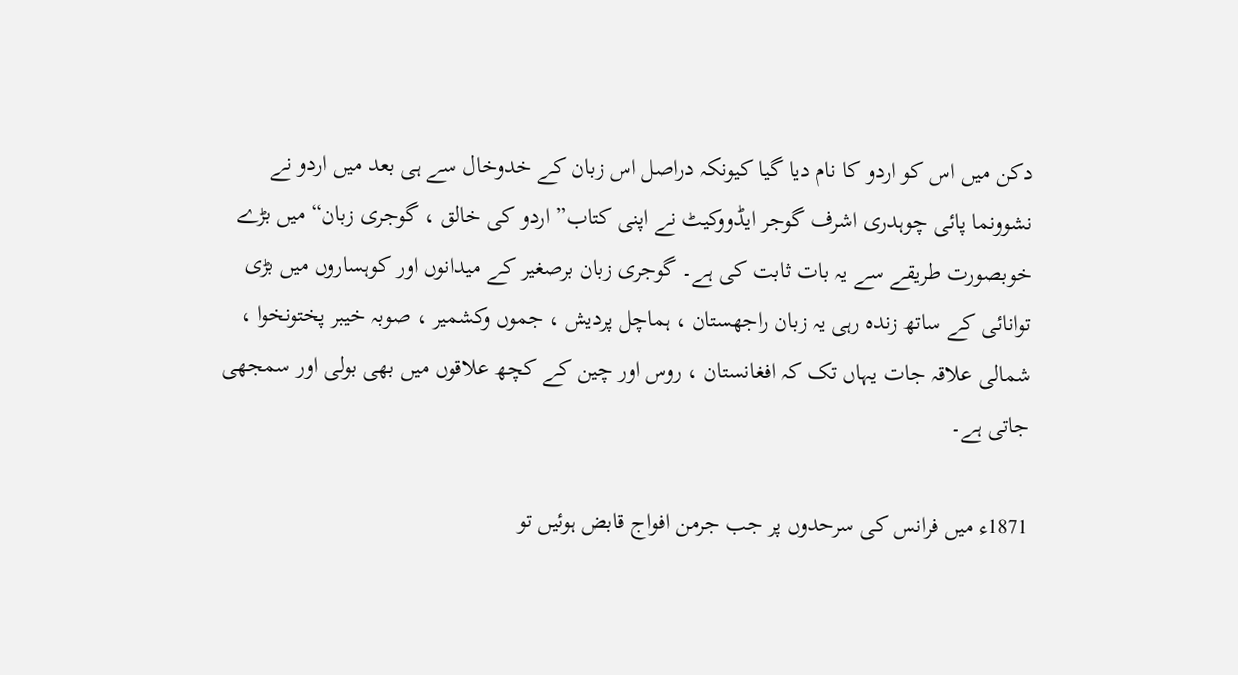دکن میں اس کو اردو کا نام دیا گیا کیونکہ دراصل اس زبان کے خدوخال سے ہی بعد میں اردو نے نشوونما پائی چوہدری اشرف گوجر ایڈووکیٹ نے اپنی کتاب” اردو کی خالق ، گوجری زبان“ میں بڑے خوبصورت طریقے سے یہ بات ثابت کی ہے۔ گوجری زبان برصغیر کے میدانوں اور کوہساروں میں بڑی توانائی کے ساتھ زندہ رہی یہ زبان راجھستان ، ہماچل پردیش ، جموں وکشمیر ، صوبہ خیبر پختونخوا ، شمالی علاقہ جات یہاں تک کہ افغانستان ، روس اور چین کے کچھ علاقوں میں بھی بولی اور سمجھی جاتی ہے۔

1871ء میں فرانس کی سرحدوں پر جب جرمن افواج قابض ہوئیں تو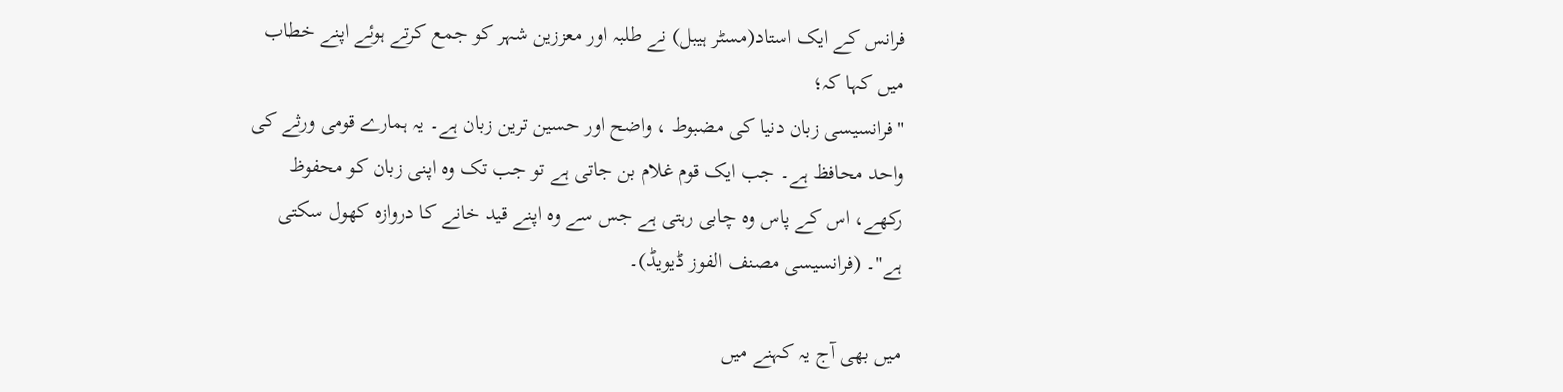فرانس کے ایک استاد(مسٹر ہیبل) نے طلبہ اور معززین شہر کو جمع کرتے ہوئے اپنے خطاب میں کہا کہ؛
"فرانسیسی زبان دنیا کی مضبوط ، واضح اور حسین ترین زبان ہے۔ یہ ہمارے قومی ورثے کی واحد محافظ ہے۔ جب ایک قوم غلام بن جاتی ہے تو جب تک وہ اپنی زبان کو محفوظ رکھے، اس کے پاس وہ چابی رہتی ہے جس سے وہ اپنے قید خانے کا دروازہ کھول سکتی ہے"۔ (فرانسیسی مصنف الفوز ڈیویڈ)۔

میں بھی آج یہ کہنے میں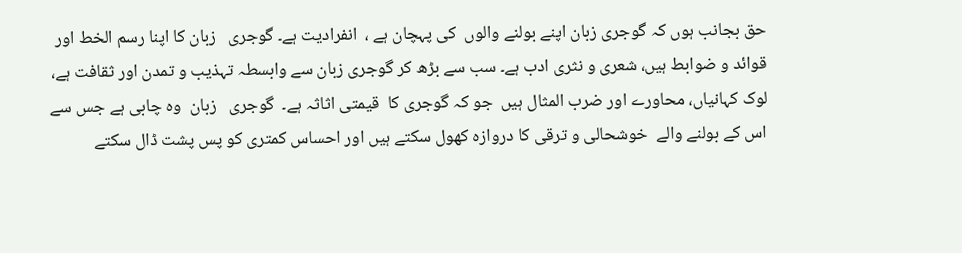حق بجانب ہوں کہ گوجری زبان اپنے بولنے والوں  کی پہچان ہے ،  انفرادیت ہے۔ گوجری   زبان کا اپنا رسم الخط اور  قوائد و ضوابط ہیں، شعری و نثری ادب ہے۔ سب سے بڑھ کر گوجری زبان سے وابسطہ تہذیب و تمدن اور ثقافت ہے، لوک کہانیاں، محاورے اور ضرب المثال ہیں  جو کہ گوجری کا  قیمتی اثاثہ ہے۔  گوجری   زبان  وہ چابی ہے جس سے اس کے بولنے والے  خوشحالی و ترقی کا دروازہ کھول سکتے ہیں اور احساس کمتری کو پس پشت ڈال سکتے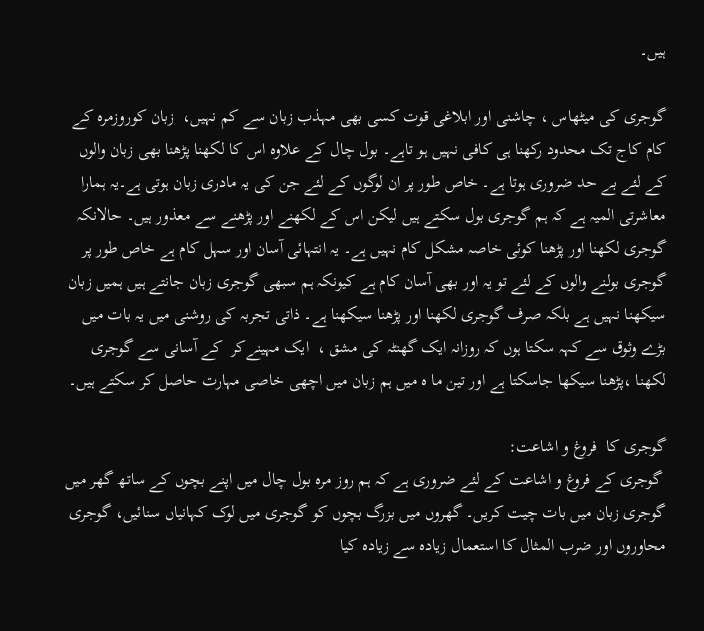ہیں۔

گوجری کی میٹھاس ، چاشنی اور ابلاغی قوت کسی بھی مہذب زبان سے کم نہیں،  زبان کوروزمرہ کے کام کاج تک محدود رکھنا ہی کافی نہیں ہو تاہے۔ بول چال کے علاوہ اس کا لکھنا پڑھنا بھی زبان والوں کے لئے بے حد ضروری ہوتا ہے۔ خاص طور پر ان لوگوں کے لئے جن کی یہ مادری زبان ہوتی ہے۔یہ ہمارا معاشرتی المیہ ہے کہ ہم گوجری بول سکتے ہیں لیکن اس کے لکھنے اور پڑھنے سے معذور ہیں۔ حالانکہ گوجری لکھنا اور پڑھنا کوئی خاصہ مشکل کام نہیں ہے۔ یہ انتہائی آسان اور سہل کام ہے خاص طور پر گوجری بولنے والوں کے لئے تو یہ اور بھی آسان کام ہے کیونکہ ہم سبھی گوجری زبان جانتے ہیں ہمیں زبان سیکھنا نہیں ہے بلکہ صرف گوجری لکھنا اور پڑھنا سیکھنا ہے۔ ذاتی تجربہ کی روشنی میں یہ بات میں بڑے وثوق سے کہہ سکتا ہوں کہ روزانہ ایک گھنٹہ کی مشق ،  ایک مہینےکر  کے آسانی سے گوجری لکھنا ،پڑھنا سیکھا جاسکتا ہے اور تین ما ہ میں ہم زبان میں اچھی خاصی مہارت حاصل کر سکتے ہیں۔

گوجری کا  فروغ و اشاعت:
 گوجری کے فروغ و اشاعت کے لئے ضروری ہے کہ ہم روز مرہ بول چال میں اپنے بچوں کے ساتھ گھر میں گوجری زبان میں بات چیت کریں۔ گھروں میں بزرگ بچوں کو گوجری میں لوک کہانیاں سنائیں، گوجری محاوروں اور ضرب المثال کا استعمال زیادہ سے زیادہ کیا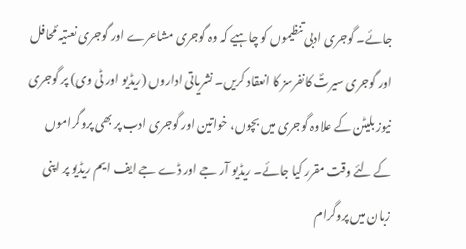جائے۔ گوجری ادبی تنظیموں کو چاہیے کہ وہ گوجری مشاعرے اور گوجری نعتیہ ؐمحافل اور گوجری سیرتؐ کانفرسز کا انعقاد کریں۔ نشریاتی اداروں (ریڈیو اور ٹی وی) پر گوجری نیوز بلیٹن کے علاوہ گوجری میں بچوں، خواتین اور گوجری ادب پر بھی پروگراموں  کے لئے وقت مقرر کیا جائے۔ ریڈیو آر جے اور ڈے جے ایف ایم ریڈیو پر اپنی زبان میں پروگرام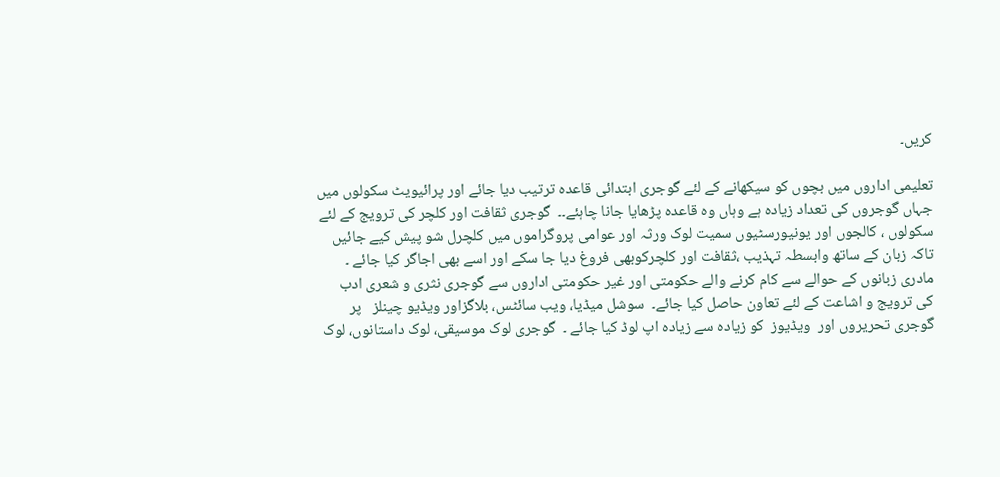کریں۔

تعلیمی اداروں میں بچوں کو سیکھانے کے لئے گوجری ابتدائی قاعدہ ترتیب دیا جائے اور پرائیویٹ سکولوں میں جہاں گوجروں کی تعداد زیادہ ہے وہاں وہ قاعدہ پڑھایا جانا چاہئے۔۔  گوجری ثقافت اور کلچر کی ترویج کے لئے سکولوں ، کالجوں اور یونیورسٹیوں سمیت لوک ورثہ اور عوامی پروگراموں میں کلچرل شو پیش کیے جائیں تاکہ زبان کے ساتھ وابسطہ تہذیب ،ثقافت اور کلچرکوبھی فروغ دیا جا سکے اور اسے بھی اجاگر کیا جائے ۔  مادری زبانوں کے حوالے سے کام کرنے والے حکومتی اور غیر حکومتی اداروں سے گوجری نثری و شعری ادب  کی ترویج و اشاعت کے لئے تعاون حاصل کیا جائے۔  سوشل میڈیا، ویب سائٹس، بلاگزاور ویڈیو چینلز   پر گوجری تحریروں اور  ویڈیوز  کو زیادہ سے زیادہ اپ لوڈ کیا جائے ۔  گوجری لوک موسیقی، لوک داستانوں، لوک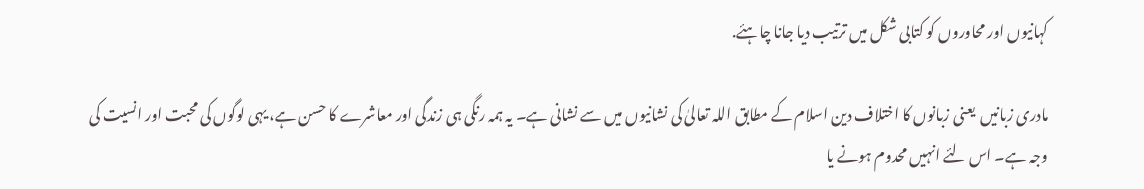کہانیوں اور محاوروں کو کتابی شکل میں ترتیب دیا جانا چاہئے.

مادری زبانیں  یعنی زبانوں کا اختلاف دین اسلام کے مطابق اللہ تعالیٰ کی نشانیوں میں سے نشانی ہے۔ یہ ہمہ رنگی ہی زندگی اور معاشرے کا حسن ہے، یہی لوگوں کی محبت اور انسیت کی وجہ ہے۔ اس لئے انہیں محدوم ہونے یا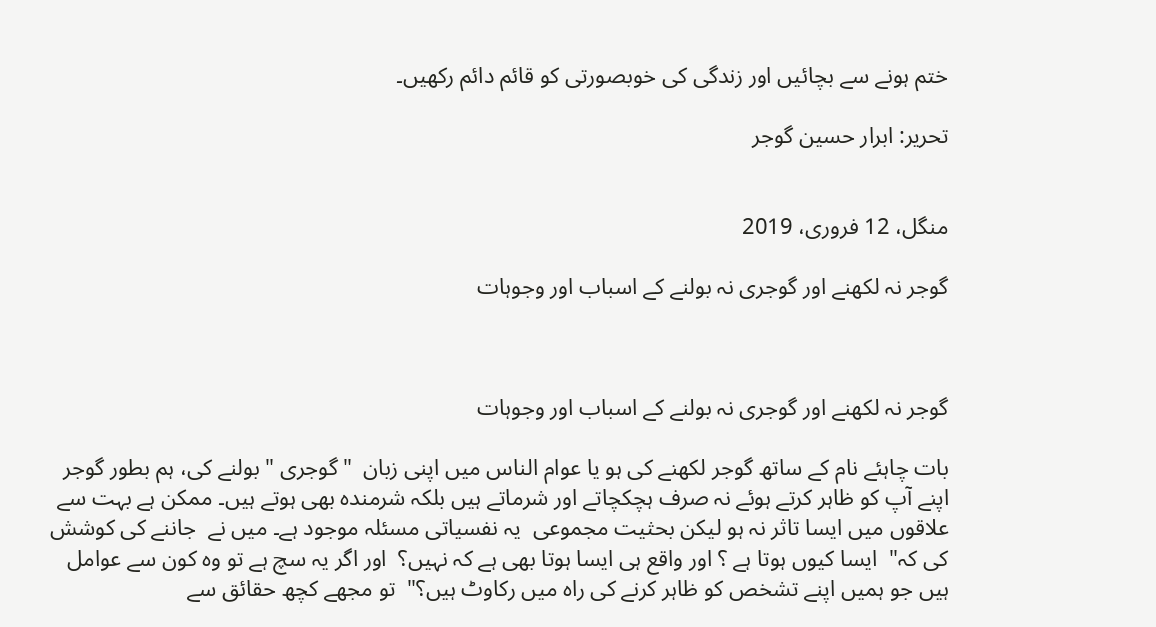ختم ہونے سے بچائیں اور زندگی کی خوبصورتی کو قائم دائم رکھیں۔

تحریر: ابرار حسین گوجر


منگل، 12 فروری، 2019

گوجر نہ لکھنے اور گوجری نہ بولنے کے اسباب اور وجوہات



گوجر نہ لکھنے اور گوجری نہ بولنے کے اسباب اور وجوہات

بات چاہئے نام کے ساتھ گوجر لکھنے کی ہو یا عوام الناس میں اپنی زبان  "گوجری " بولنے کی، ہم بطور گوجر اپنے آپ کو ظاہر کرتے ہوئے نہ صرف ہچکچاتے اور شرماتے ہیں بلکہ شرمندہ بھی ہوتے ہیں۔ ممکن ہے بہت سے علاقوں میں ایسا تاثر نہ ہو لیکن بحثیت مجموعی  یہ نفسیاتی مسئلہ موجود ہے۔ میں نے  جاننے کی کوشش کی کہ"  ایسا کیوں ہوتا ہے ؟ اور واقع ہی ایسا ہوتا بھی ہے کہ نہیں؟  اور اگر یہ سچ ہے تو وہ کون سے عوامل ہیں جو ہمیں اپنے تشخص کو ظاہر کرنے کی راہ میں رکاوٹ ہیں؟"  تو مجھے کچھ حقائق سے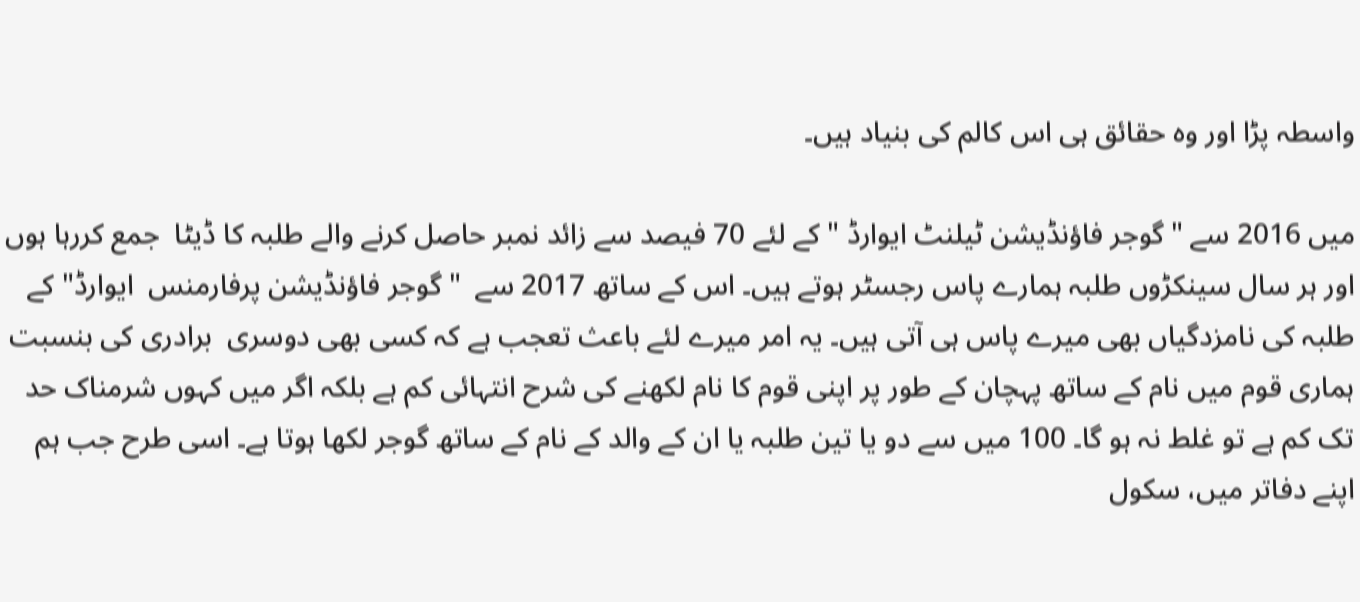واسطہ پڑا اور وہ حقائق ہی اس کالم کی بنیاد ہیں۔

میں 2016 سے "گوجر فاؤنڈیشن ٹیلنٹ ایوارڈ " کے لئے 70 فیصد سے زائد نمبر حاصل کرنے والے طلبہ کا ڈیٹا  جمع کررہا ہوں اور ہر سال سینکڑوں طلبہ ہمارے پاس رجسٹر ہوتے ہیں۔ اس کے ساتھ 2017 سے  "گوجر فاؤنڈیشن پرفارمنس  ایوارڈ" کے طلبہ کی نامزدگیاں بھی میرے پاس ہی آتی ہیں۔ یہ امر میرے لئے باعث تعجب ہے کہ کسی بھی دوسری  برادری کی بنسبت ہماری قوم میں نام کے ساتھ پہچان کے طور پر اپنی قوم کا نام لکھنے کی شرح انتہائی کم ہے بلکہ اگر میں کہوں شرمناک حد تک کم ہے تو غلط نہ ہو گا۔ 100 میں سے دو یا تین طلبہ یا ان کے والد کے نام کے ساتھ گوجر لکھا ہوتا ہے۔ اسی طرح جب ہم اپنے دفاتر میں، سکول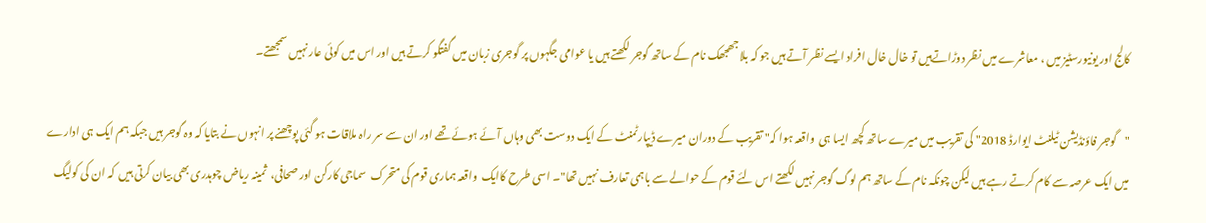کالج اور یونیورسٹیز میں ، معاشرے میں نظر دوڑاتےہیں تو خال خال افراد ایسے نظر آتے ہیں جو کہ بلا جھجھک نام کے ساتھ گوجر لکھتے ہیں یا عوامی جگہوں پر گوجری زبان میں گفتگو کرتے ہیں اور اس میں کوئی عار نہیں سمجھتے۔

"گوجر فاؤنڈیشن ٹیلنٹ ایوارڈ 2018" کی تقریب میں میرے ساتھ کچھ ایسا ہی  واقعہ ہوا کہ" تقریب کے دوران میرے ڈیپارٹمنٹ کے ایک دوست بھی وہاں آئے ہوئے تھے اور ان سے سر راہ ملاقات ہو گئی پوچھنے پر انہوں نے بتایا کہ وہ گوجر ہیں جبکہ ہم ایک ہی ادارے میں ایک عرصہ سے کام کرتے رہے ہیں لیکن چونکہ نام کے ساتھ ہم لوگ گوجر نہیں لکھتے اس لئے قوم کے حوالے سے باہمی تعارف نہیں تھا"۔ اسی طرح کاایک  واقعہ ہماری قوم کی متحرک  سماجی کارکن اور صحافی،  ثمینہ ریاض چوہدری بھی بیان کرتی ہیں  کہ ان کی کولیگ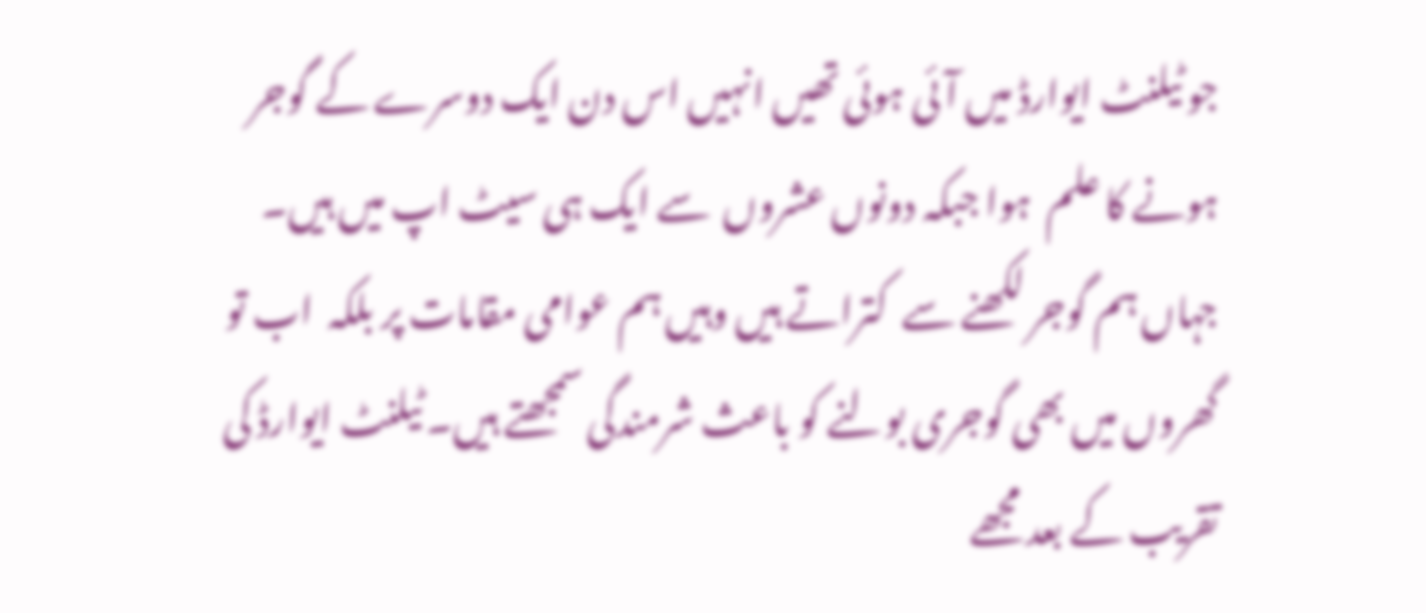جو ٹیلنٹ ایوارڈ میں آئی ہوئی تھیں انہیں اس دن ایک دوسرے کے گوجر ہونے کا علم  ہوا جبکہ دونوں عشروں  سے ایک ہی سیٹ اپ میں ہیں۔ جہاں ہم گوجر لکھنے سے  کتراتے ہیں وہیں ہم عوامی مقامات پر بلکہ  اب تو گھروں میں بھی گوجری بولنے کو باعث شرمندگی سمجھتے ہیں۔ ٹیلنٹ ایوارڈ کی تقریب کے بعد مجھے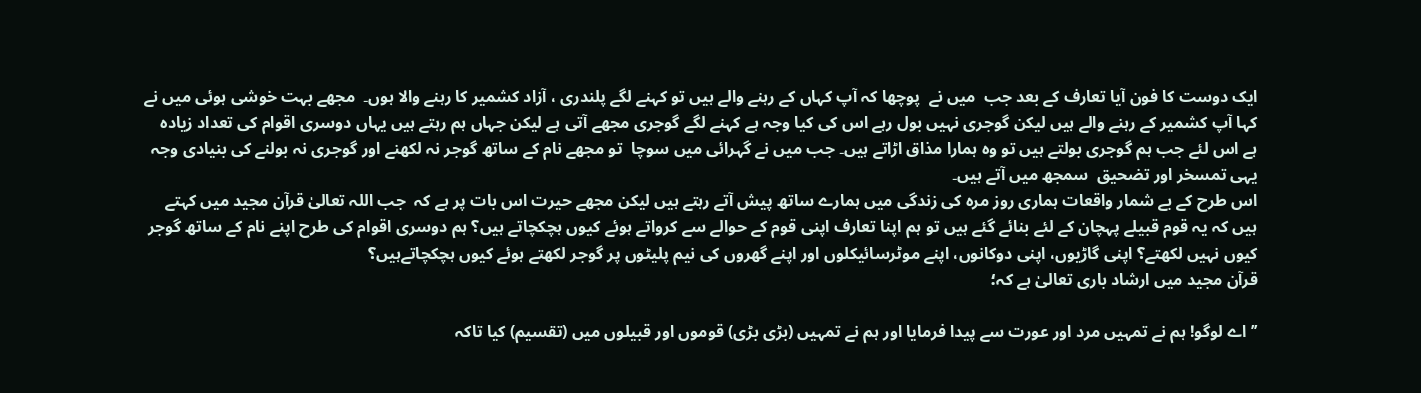ایک دوست کا فون آیا تعارف کے بعد جب  میں نے  پوچھا کہ آپ کہاں کے رہنے والے ہیں تو کہنے لگے پلندری ، آزاد کشمیر کا رہنے والا ہوں۔  مجھے بہت خوشی ہوئی میں نے  کہا آپ کشمیر کے رہنے والے ہیں لیکن گوجری نہیں بول رہے اس کی کیا وجہ ہے کہنے لگے گوجری مجھے آتی ہے لیکن جہاں ہم رہتے ہیں یہاں دوسری اقوام کی تعداد زیادہ ہے اس لئے جب ہم گوجری بولتے ہیں تو وہ ہمارا مذاق اڑاتے ہیں۔ جب میں نے گہرائی میں سوچا  تو مجھے نام کے ساتھ گوجر نہ لکھنے اور گوجری نہ بولنے کی بنیادی وجہ یہی تمسخر اور تضحیق  سمجھ میں آتے ہیں۔
اس طرح کے بے شمار واقعات ہماری روز مرہ کی زندگی میں ہمارے ساتھ پیش آتے رہتے ہیں لیکن مجھے حیرت اس بات پر ہے کہ  جب اللہ تعالیٰ قرآن مجید میں کہتے ہیں کہ یہ قوم قبیلے پہچان کے لئے بنائے گئے ہیں تو ہم اپنا تعارف اپنی قوم کے حوالے سے کرواتے ہوئے کیوں ہچکچاتے ہیں؟ ہم دوسری اقوام کی طرح اپنے نام کے ساتھ گوجر کیوں نہیں لکھتے؟ اپنی گاڑیوں، اپنی دوکانوں، اپنے موٹرسائیکلوں اور اپنے گھروں کی نیم پلیٹوں پر گوجر لکھتے ہوئے کیوں ہچکچاتےہیں؟
قرآن مجید میں ارشاد باری تعالیٰ ہے کہ؛

’’اے لوگو! ہم نے تمہیں مرد اور عورت سے پیدا فرمایا اور ہم نے تمہیں (بڑی بڑی) قوموں اور قبیلوں میں (تقسیم) کیا تاکہ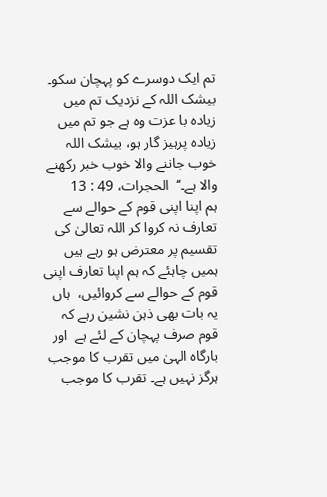تم ایک دوسرے کو پہچان سکو۔  بیشک اللہ کے نزدیک تم میں زیادہ با عزت وہ ہے جو تم میں زیادہ پرہیز گار ہو، بیشک اللہ خوب جاننے والا خوب خبر رکھنے والا ہے۔‘‘  الحجرات، 49 : 13
ہم اپنا اپنی قوم کے حوالے سے تعارف نہ کروا کر اللہ تعالیٰ کی تقسیم پر معترض ہو رہے ہیں ہمیں چاہئے کہ ہم اپنا تعارف اپنی قوم کے حوالے سے کروائیں،  ہاں یہ بات بھی ذہن نشین رہے کہ قوم صرف پہچان کے لئے ہے  اور بارگاہ الہیٰ میں تقرب کا موجب ہرگز نہیں ہے۔ تقرب کا موجب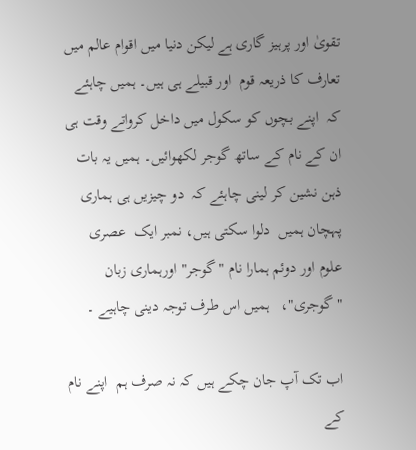تقویٰ اور پرہیز گاری ہے لیکن دنیا میں اقوام عالم میں تعارف کا ذریعہ قوم  اور قبیلے ہی ہیں۔ ہمیں چاہئے کہ  اپنے بچوں کو سکول میں داخل کرواتے وقت ہی ان کے نام کے ساتھ گوجر لکھوائیں۔ ہمیں یہ بات ذہن نشین کر لینی چاہئے کہ  دو چیزیں ہی ہماری پہچان ہمیں  دلوا سکتی ہیں، نمبر ایک  عصری علوم اور دوئم ہمارا نام "گوجر" اورہماری زبان  "گوجری"،   ہمیں اس طرف توجہ دینی چاہیے ۔

اب تک آپ جان چکے ہیں کہ نہ صرف ہم  اپنے نام کے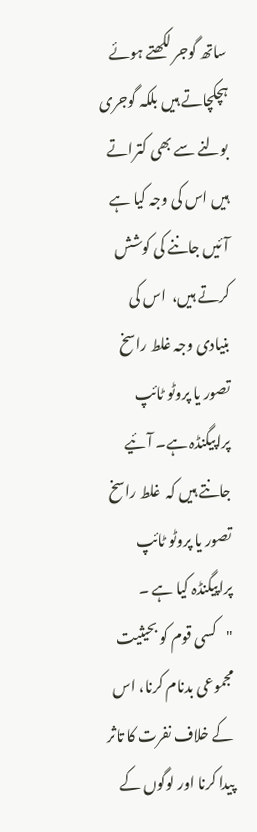ساتھ گوجر لکھتے ہوئے ہچکچاتے ہیں بلکہ گوجری بولنے سے بھی کتراتے ہیں اس کی وجہ کیا ہے آئیں جاننے کی کوشش کرتے ہیں،  اس کی بنیادی وجہ غلط راسخ تصور یا پروٹو ٹائپ پراپیگنڈہ ہے۔ آئیے جانتے ہیں کہ  غلط راسخ تصور یا پروٹو ٹائپ پراپیگنڈہ کیا ہے ۔  "کسی قوم کو بحیثیت مجموعی بدنام کرنا، اس کے خلاف نفرت کا تاثر پیدا کرنا اور لوگوں کے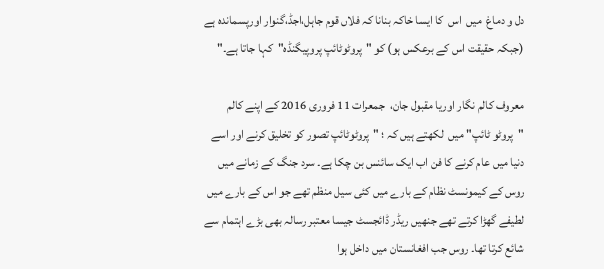دل و دماغ  میں  اس  کا ایسا خاکہ بنانا کہ فلاں قوم جاہل،اجڈ،گنوار اورپسماندہ ہے (جبکہ حقیقت اس کے برعکس ہو) کو "پروٹوٹائپ پروپیگنڈہ"  کہا جاتا ہے۔"

معروف کالم نگار اوریا مقبول جان،  جمعرات 11 فروری 2016 کے اپنے کالم "پروٹو ٹائپ" میں  لکھتے ہیں کہ ؛ "پروٹوٹائپ تصور کو تخلیق کرنے اور اسے دنیا میں عام کرنے کا فن اب ایک سائنس بن چکا ہے۔ سرد جنگ کے زمانے میں روس کے کیمونسٹ نظام کے بارے میں کئی سیل منظم تھے جو اس کے بارے میں لطیفے گھڑا کرتے تھے جنھیں ریڈر ڈائجسٹ جیسا معتبر رسالہ بھی بڑے اہتمام سے شائع کرتا تھا۔ روس جب افغانستان میں داخل ہوا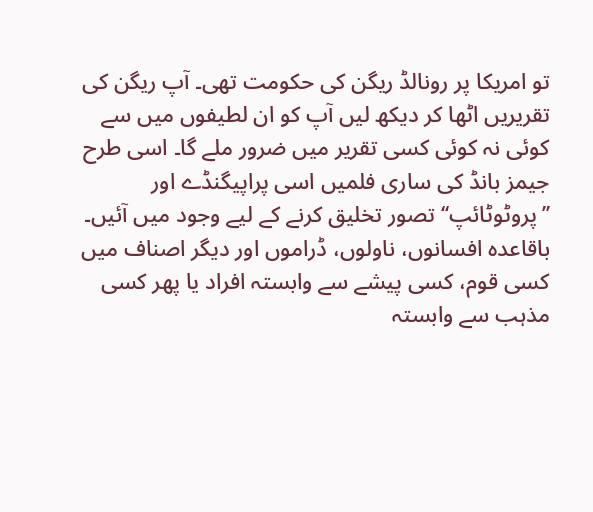تو امریکا پر رونالڈ ریگن کی حکومت تھی۔ آپ ریگن کی تقریریں اٹھا کر دیکھ لیں آپ کو ان لطیفوں میں سے کوئی نہ کوئی کسی تقریر میں ضرور ملے گا۔ اسی طرح جیمز بانڈ کی ساری فلمیں اسی پراپیگنڈے اور ’’پروٹوٹائپ‘‘ تصور تخلیق کرنے کے لیے وجود میں آئیں۔ باقاعدہ افسانوں، ناولوں، ڈراموں اور دیگر اصناف میں کسی قوم، کسی پیشے سے وابستہ افراد یا پھر کسی مذہب سے وابستہ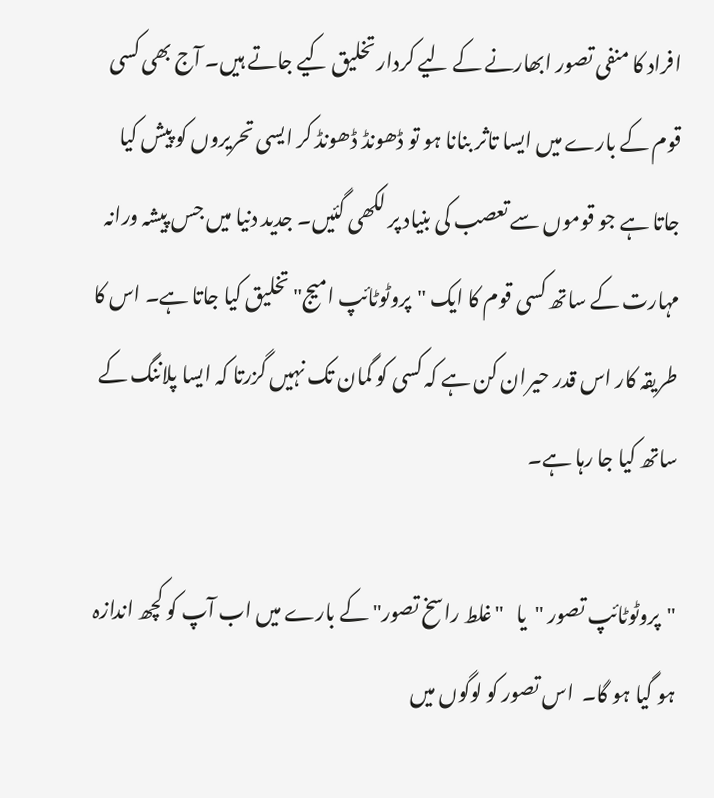افراد کا منفی تصور ابھارنے کے لیے کردار تخلیق کیے جاتے ہیں۔ آج بھی کسی قوم کے بارے میں ایسا تاثر بنانا ہو تو ڈھونڈ ڈھونڈ کر ایسی تحریروں کو پیش کیا جاتا ہے جو قوموں سے تعصب کی بنیاد پر لکھی گئیں۔ جدید دنیا میں جس پیشہ ورانہ مہارت کے ساتھ کسی قوم کا ایک "پروٹوٹائپ امیج" تخلیق کیا جاتا ہے۔ اس کا طریقہ کار اس قدر حیران کن ہے کہ کسی کو گمان تک نہیں گزرتا کہ ایسا پلاننگ کے ساتھ کیا جا رہا ہے۔

"پروٹوٹائپ تصور "  یا   "غلط راسخ تصور" کے بارے میں اب آپ کو کچھ اندازہ ہو گیا ہو گا۔  اس تصور کو لوگوں میں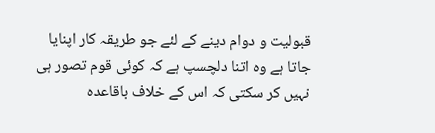قبولیت و دوام دینے کے لئے جو طریقہ کار اپنایا جاتا ہے وہ اتنا دلچسپ ہے کہ کوئی قوم تصور ہی نہیں کر سکتی کہ اس کے خلاف باقاعدہ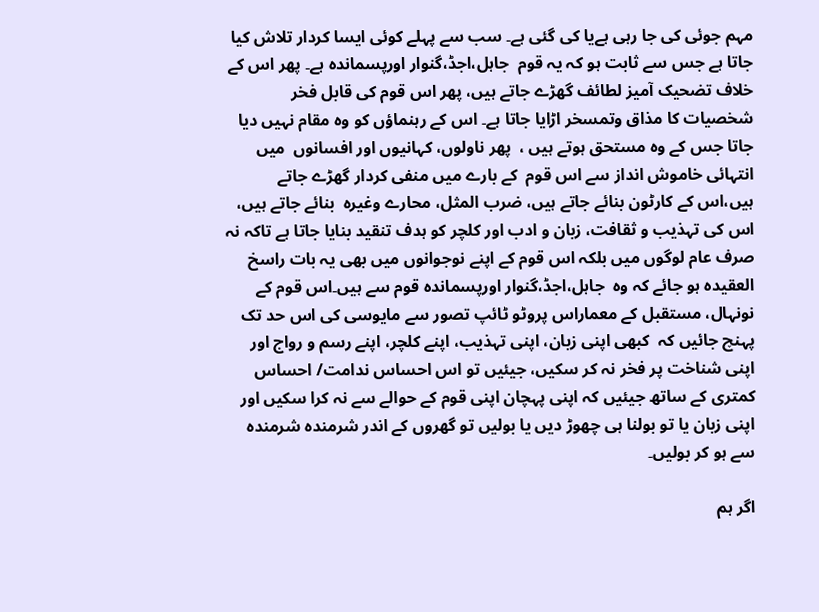مہم جوئی کی جا رہی ہےیا کی گئی ہے۔ سب سے پہلے کوئی ایسا کردار تلاش کیا جاتا ہے جس سے ثابت ہو کہ یہ قوم  جاہل،اجڈ،گنوار اورپسماندہ ہے۔ پھر اس کے خلاف تضحیک آمیز لطائف گھڑے جاتے ہیں، پھر اس قوم کی قابل فخر شخصیات کا مذاق وتمسخر اڑایا جاتا ہے۔ اس کے رہنماؤں کو وہ مقام نہیں دیا جاتا جس کے وہ مستحق ہوتے ہیں ،  پھر ناولوں، کہانیوں اور افسانوں  میں انتہائی خاموش انداز سے اس قوم  کے بارے میں منفی کردار گھڑے جاتے ہیں،اس کے کارٹون بنائے جاتے ہیں، ضرب المثل، محارے وغیرہ  بنائے جاتے ہیں، اس کی تہذیب و ثقافت، زبان و ادب اور کلچر کو ہدف تنقید بنایا جاتا ہے تاکہ نہ صرف عام لوگوں میں بلکہ اس قوم کے اپنے نوجوانوں میں بھی یہ بات راسخ العقیدہ ہو جائے کہ وہ  جاہل،اجڈ،گنوار اورپسماندہ قوم سے ہیں۔اس قوم کے نونہال، مستقبل کے معماراس پروٹو ٹائپ تصور سے مایوسی کی اس حد تک پہنچ جائیں کہ  کبھی اپنی زبان، اپنی تہذیب، اپنے کلچر، اپنے رسم و رواج اور اپنی شناخت پر فخر نہ کر سکیں، جیئیں تو اس احساس ندامت/ احساس کمتری کے ساتھ جیئیں کہ اپنی پہچان اپنی قوم کے حوالے سے نہ کرا سکیں اور اپنی زبان یا تو بولنا ہی چھوڑ دیں یا بولیں تو گھروں کے اندر شرمندہ شرمندہ سے ہو کر بولیں۔

اگر ہم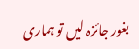بغور جائزہ لیں تو ہماری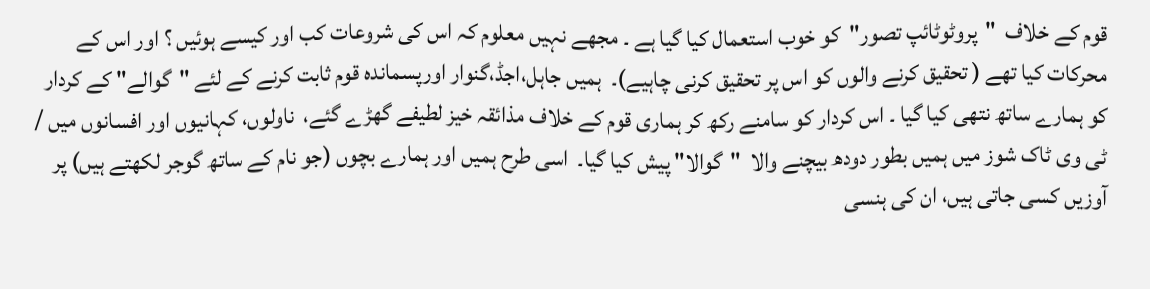قوم کے خلاف  "پروٹوٹائپ تصور"  کو خوب استعمال کیا گیا ہے ۔ مجھے نہیں معلوم کہ اس کی شروعات کب اور کیسے ہوئیں ؟ اور اس کے محرکات کیا تھے ( تحقیق کرنے والوں کو اس پر تحقیق کرنی چاہیے)۔  ہمیں جاہل،اجڈ،گنوار اورپسماندہ قوم ثابت کرنے کے لئے "گوالے" کے کردار کو ہمارے ساتھ نتھی کیا گیا ۔ اس کردار کو سامنے رکھ کر ہماری قوم کے خلاف مذائقہ خیز لطیفے گھڑے گئے،  ناولوں، کہانیوں اور افسانوں میں / ٹی وی ٹاک شوز میں ہمیں بطور دودھ بیچنے والا  "گوالا" پیش کیا گیا۔  اسی طرح ہمیں اور ہمارے بچوں (جو نام کے ساتھ گوجر لکھتے ہیں) پر آوزیں کسی جاتی ہیں، ان کی ہنسی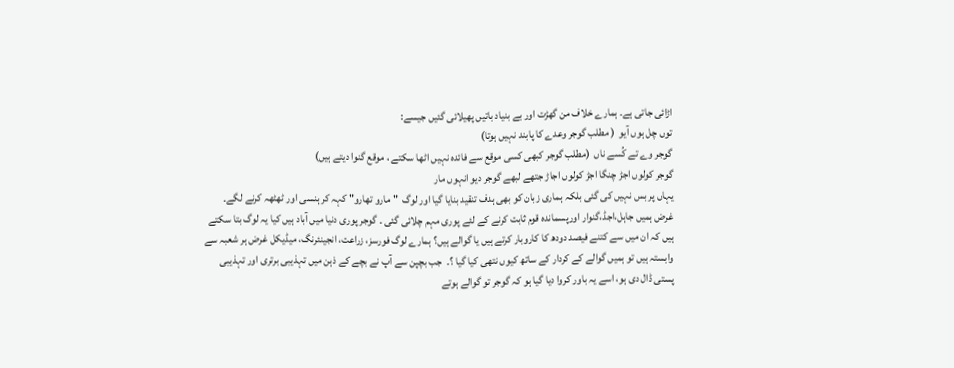اڑائی جاتی ہے۔ ہمارے خلاف من گھڑت اور بے بنیاد باتیں پھیلائی گئیں جیسے:
توں چل ہوں آیو  ( مطلب گوجر وعدے کا پابند نہیں ہوتا)
گوجر وے تے کُسے ناں  (مطلب گوجر کبھی کسی موقع سے فائدہ نہیں اٹھا سکتے ، موقع گنوا دیتے ہیں)
گوجر کولوں اجڑ چنگا اجڑ کولوں اجاڑ جتھے لبھے گوجر دیو انہوں مار
یہاں پر بس نہیں کی گئی بلکہ ہماری زبان کو بھی ہدف تنقید بنایا گیا اور لوگ  "مارو تھارو" کہہ کر ہنسی اور ٹھٹھہ کرنے لگے۔ غرض ہمیں جاہل،اجڈ،گنوار اورپسماندہ قوم ثابت کرنے کے لئے پوری مہم چلائی گئی ۔ گوجر پوری دنیا میں آباد ہیں کیا یہ لوگ بتا سکتے ہیں کہ ان میں سے کتنے فیصد دودھ کا کاروبار کرتے ہیں یا گوالے ہیں؟ ہمارے لوگ فورسز، زراعت، انجینئرنگ، میڈیکل غرض ہر شعبہ سے وابستہ ہیں تو ہمیں گوالے کے کردار کے ساتھ کیوں نتھی کیا گیا ؟۔  جب بچپن سے آپ نے بچے کے ذہن میں تہذیبی برتری اور تہذیبی پستی ڈال دی ہو، اسے یہ باور کروا دیا گیا ہو کہ گوجر تو گوالے ہوتے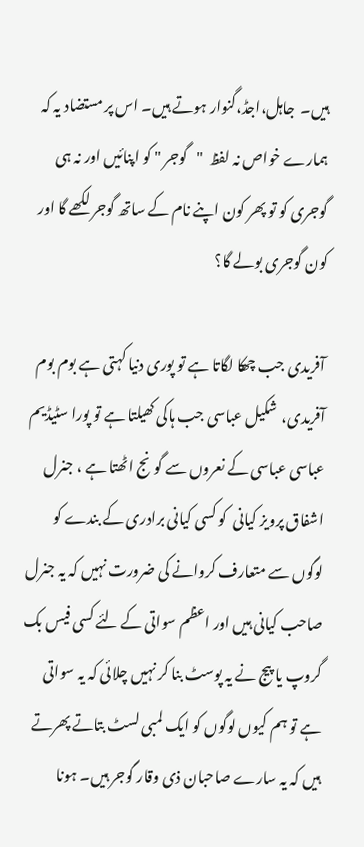ہیں۔  جاہل،اجڈ،گنوار ہوتے ہیں۔ اس پر مستضاد یہ کہ  ہمارے خواص نہ لفظ  "گوجر " کو اپنائیں اور نہ ہی گوجری کو تو پھر کون اپنے نام کے ساتھ گوجر لکھے گا اور کون گوجری بولے گا؟

آفریدی جب چھکا لگاتا ہے تو پوری دنیا کہتی ہے بوم بوم آفریدی،  شکیل عباسی جب ہاکی کھیلتا ہے تو پورا سٹیڈیم  عباسی عباسی کے نعروں سے گونج اٹھتا ہے ، جنرل اشفاق پرویز کیانی  کو کسی کیانی برادری کے بندے کو لوگوں سے متعارف کروانے کی ضرورت نہیں کہ یہ جنرل صاحب کیانی ہیں اور اعظم سواتی کے لئے کسی فیس بک گروپ یا پیج نے یہ پوسٹ بنا کر نہیں چلائی کہ یہ سواتی ہے تو ہم کیوں لوگوں کو ایک لمبی لسٹ بتاتے پھرتے ہیں کہ یہ سارے صاحبان ذی وقار گوجر ہیں۔ ہونا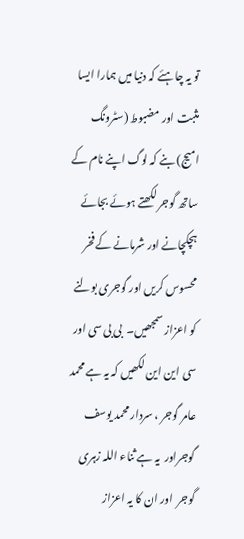تو یہ چاہئے کہ دنیا میں ہمارا ایسا مثبت اور مضبوط (سٹرونگ امیج) بنے کہ لوگ اپنے نام کے ساتھ گوجر لکھتے ہوئے بجائے ہچکچانے اور شرمانے کے فخر محسوس کریں اور گوجری بولنے کو اعزاز سمجھیں۔  بی بی سی اور سی این این لکھیں کہ یہ ہے محمد عامر گوجر ، سردار محمد یوسف گوجراور  یہ ہے ثناء اللہ زہری گوجر  اور ان کا یہ اعزاز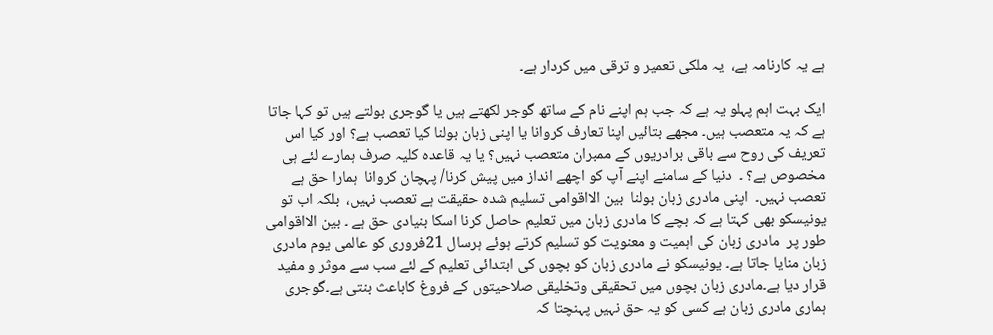ہے یہ کارنامہ ہے،  یہ ملکی تعمیر و ترقی میں کردار ہے۔

ایک بہت اہم پہلو یہ ہے کہ جب ہم اپنے نام کے ساتھ گوجر لکھتے ہیں یا گوجری بولتے ہیں تو کہا جاتا ہے کہ یہ متعصب ہیں۔ مجھے بتائیں اپنا تعارف کروانا یا اپنی زبان بولنا کیا تعصب ہے؟ اور کیا اس تعریف کی روح سے باقی برادریوں کے ممبران متعصب نہیں؟ یا یہ قاعدہ کلیہ صرف ہمارے لئے ہی مخصوص ہے؟ ۔  دنیا کے سامنے اپنے آپ کو اچھے انداز میں پیش کرنا/ پہچان کروانا  ہمارا حق ہے تعصب نہیں۔  اپنی مادری زبان بولنا  بین الااقوامی تسلیم شدہ حقیقت ہے تعصب نہیں،  بلکہ اب تو یونیسکو بھی کہتا ہے کہ بچے کا مادری زبان میں تعلیم حاصل کرنا اسکا بنیادی حق ہے ۔ بین الااقوامی طور پر  مادری زبان کی اہمیت و معنویت کو تسلیم کرتے ہوئے ہرسال 21فروری کو عالمی یوم مادری زبان منایا جاتا ہے۔ یونیسکو نے مادری زبان کو بچوں کی ابتدائی تعلیم کے لئے سب سے موثر و مفید قرار دیا ہے۔مادری زبان بچوں میں تحقیقی وتخلیقی صلاحیتوں کے فروغ کاباعث بنتی ہے۔گوجری ہماری مادری زبان ہے کسی کو یہ حق نہیں پہنچتا کہ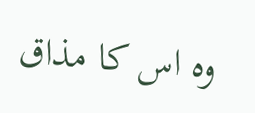وہ اس کا مذاق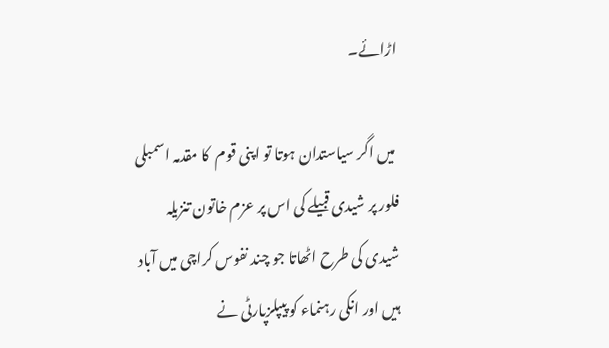اڑائے۔

 میں اگر سیاستدان ہوتا تو اپنی قوم  کا مقدمہ اسمبلی فلور پر شیدی قبیلے کی اس پر عزم خاتون تنزیلہ شیدی کی طرح اٹھاتا جو چند نفوس کراچی میں آباد  ہیں اور انکی رہنماء کو پیپلزپارٹی نے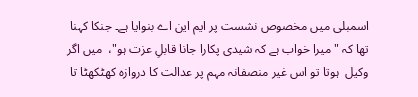اسمبلی میں مخصوص نشست پر ایم این اے بنوایا ہے۔ جنکا کہنا تھا کہ "میرا خواب ہے کہ شیدی پکارا جانا قابلِ عزت ہو"،  میں اگر وکیل  ہوتا تو اس غیر منصفانہ مہم پر عدالت کا دروازہ کھٹکھٹا تا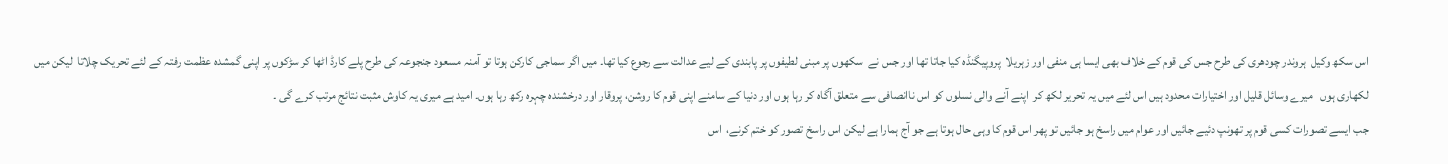اس سکھ وکیل  ہروندر چودھری کی طرح جس کی قوم کے خلاف بھی ایسا ہی منفی اور زہریلا  پروپیگنڈہ کیا جاتا تھا اور جس نے  سکھوں پر مبنی لطیفوں پر پابندی کے لیے عدالت سے رجوع کیا تھا۔ میں اگر سماجی کارکن ہوتا تو آمنہ مسعود جنجوعہ کی طرح پلے کارڈ اٹھا کر سڑکوں پر اپنی گمشدہ عظمت رفتہ کے لئے تحریک چلاتا  لیکن میں لکھاری ہوں   میرے وسائل قلیل اور اختیارات محدود ہیں اس لئے میں یہ تحریر لکھ کر  اپنے آنے والی نسلوں کو اس ناانصافی سے متعلق آگاہ کر رہا ہوں اور دنیا کے سامنے اپنی قوم کا روشن، پروقار اور درخشندہ چہرہ رکھ رہا ہوں۔ امید ہے میری یہ کاوش مثبت نتائج مرتب کرے گی ۔
جب ایسے تصورات کسی قوم پر تھونپ دئیے جائیں اور عوام میں راسخ ہو جائیں تو پھر اس قوم کا وہی حال ہوتا ہے جو آج ہمارا ہے لیکن اس راسخ تصور کو ختم کرنے،  اس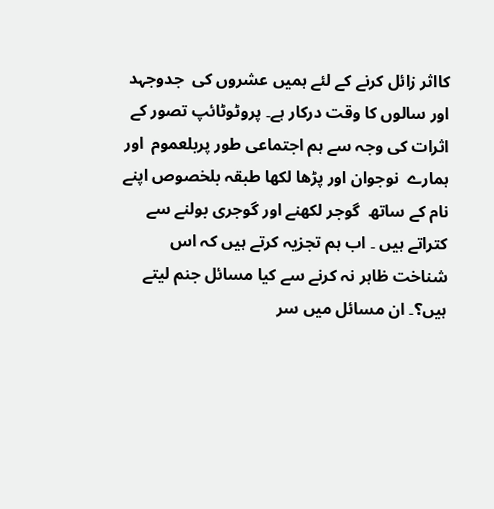کااثر زائل کرنے کے لئے ہمیں عشروں کی  جدوجہد اور سالوں کا وقت درکار ہے۔ پروٹوٹائپ تصور کے اثرات کی وجہ سے ہم اجتماعی طور پربلعموم  اور ہمارے  نوجوان اور پڑھا لکھا طبقہ بلخصوص اپنے نام کے ساتھ  گوجر لکھنے اور گوجری بولنے سے کتراتے ہیں ۔ اب ہم تجزیہ کرتے ہیں کہ اس شناخت ظاہر نہ کرنے سے کیا مسائل جنم لیتے ہیں؟۔ ان مسائل میں سر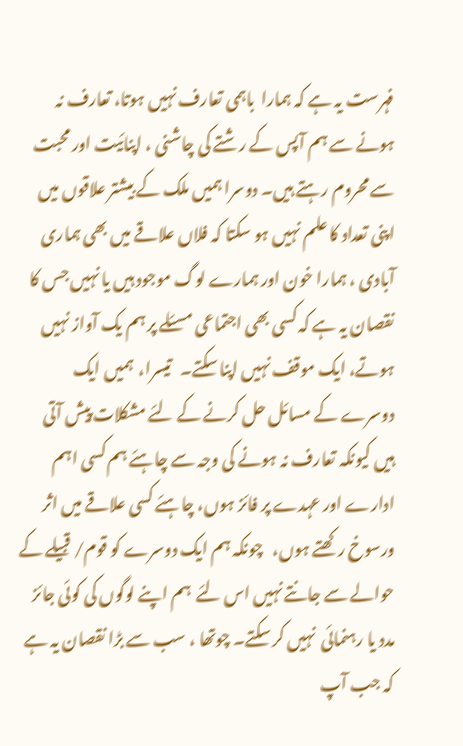فہرست یہ ہے کہ ہمارا  باہمی تعارف نہیں ہوتا، تعارف نہ ہونے سے ہم آپس کے رشتے کی چاشنی ، اپنائیت اور محبت  سے محروم رہتے ہیں۔ دوسرا ہمیں ملک کے بیشتر علاقوں میں اپنی تعداد کا علم نہیں ہو سکتا کہ فلاں علاقے میں بھی ہماری آبادی ، ہمارا خون اور ہمارے لوگ موجود ہیں یا نہیں جس کا نقصان یہ ہے کہ کسی بھی اجتماعی مسئلے پر ہم یک آواز نہیں ہوتے، ایک موقف نہیں اپنا سکتے۔   تیسرا،  ہمیں ایک دوسرے کے مسائل حل کرنے کے لئے مشکلات پیش آتی ہیں کیونکہ تعارف نہ ہونے کی وجہ سے چاہئے ہم کسی اہم ادارے اور عہدے پر فائز ہوں، چاہئے کسی علاقے میں اثر ورسوخ رکھتے ہوں،   چونکہ ہم ایک دوسرے کو قوم/ قبیلے کے حوالے سے جانتے نہیں اس لئے  ہم اپنے لوگوں کی کوئی جائز مدد یا رہنمائی  نہیں کر سکتے۔ چوتھا ، سب سے بڑا نقصان یہ ہے  کہ جب آپ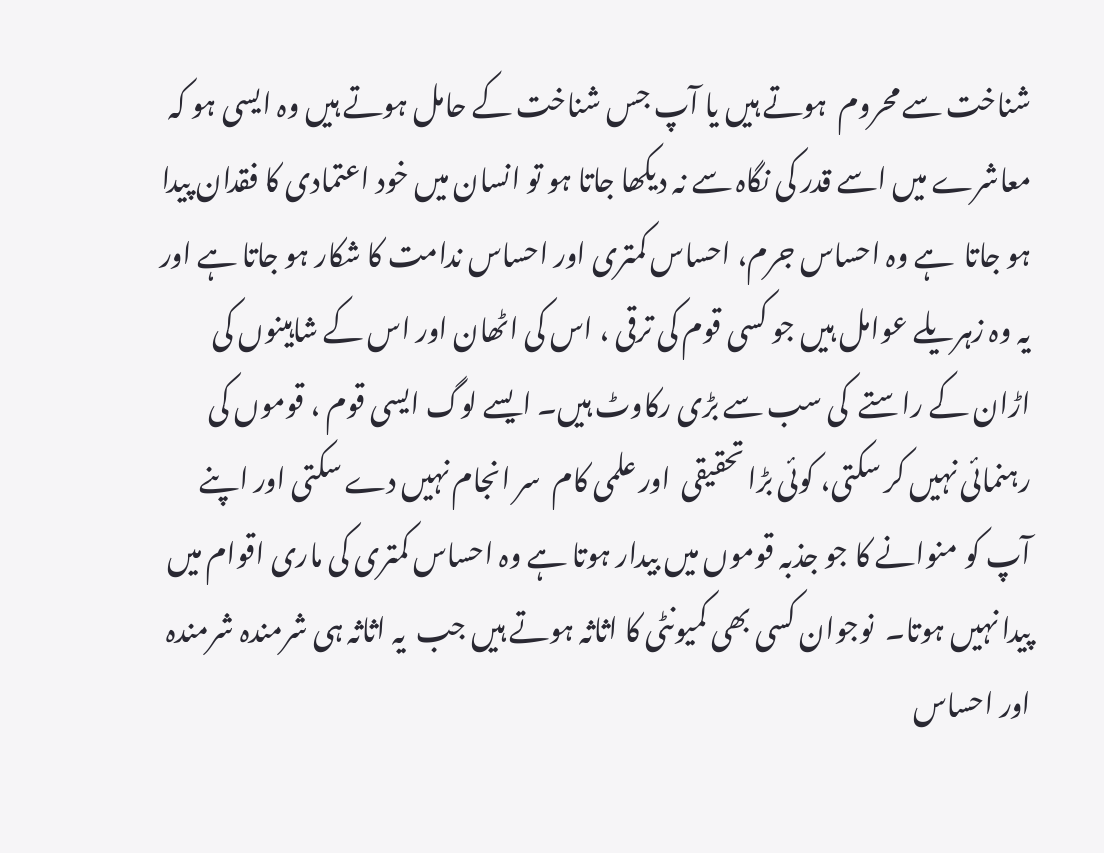شناخت سے محروم  ہوتے ہیں یا آپ جس شناخت کے حامل ہوتے ہیں وہ ایسی ہو کہ معاشرے میں اسے قدر کی نگاہ سے نہ دیکھا جاتا ہو تو انسان میں خود اعتمادی کا فقدان پیدا ہو جاتا  ہے وہ احساس جرم، احساس کمتری اور احساس ندامت کا شکار ہو جاتا ہے اور یہ وہ زہریلے عوامل ہیں جو کسی قوم کی ترقی ، اس کی اٹھان اور اس کے شاہینوں کی اڑان کے راستے  کی سب سے بڑی رکاوٹ ہیں۔ ایسے لوگ ایسی قوم ، قوموں کی رہنمائی نہیں کر سکتی، کوئی بڑا تحقیقی  اور علمی کام  سر انجام نہیں دے سکتی اور اپنے آپ کو منوانے کا جو جذبہ قوموں میں بیدار ہوتا ہے وہ احساس کمتری کی ماری اقوام میں پیدا نہیں ہوتا۔  نوجوان کسی بھی کمیونٹی کا اثاثہ ہوتے ہیں جب  یہ اثاثہ ہی شرمندہ شرمندہ اور احساس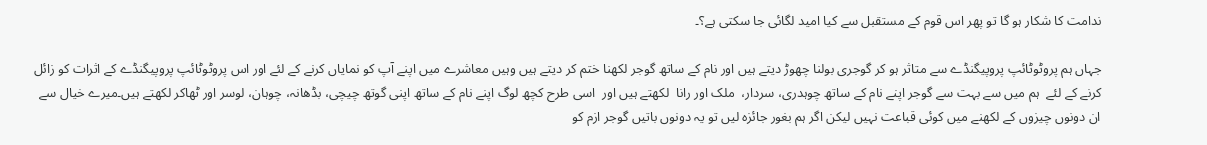ندامت کا شکار ہو گا تو پھر اس قوم کے مستقبل سے کیا امید لگائی جا سکتی ہے؟۔

جہاں ہم پروٹوٹائپ پروپیگنڈے سے متاثر ہو کر گوجری بولنا چھوڑ دیتے ہیں اور نام کے ساتھ گوجر لکھنا ختم کر دیتے ہیں وہیں معاشرے میں اپنے آپ کو نمایاں کرنے کے لئے اور اس پروٹوٹائپ پروپیگنڈے کے اثرات کو زائل کرنے کے لئے  ہم میں سے بہت سے گوجر اپنے نام کے ساتھ چوہدری، سردار،  ملک اور رانا  لکھتے ہیں اور  اسی طرح کچھ لوگ اپنے نام کے ساتھ اپنی گوتھ چیچی، بڈھانہ، چوہان، لوسر اور ٹھاکر لکھتے ہیں۔میرے خیال سے  ان دونوں چیزوں کے لکھنے میں کوئی قباعت نہیں لیکن اگر ہم بغور جائزہ لیں تو یہ دونوں باتیں گوجر ازم کو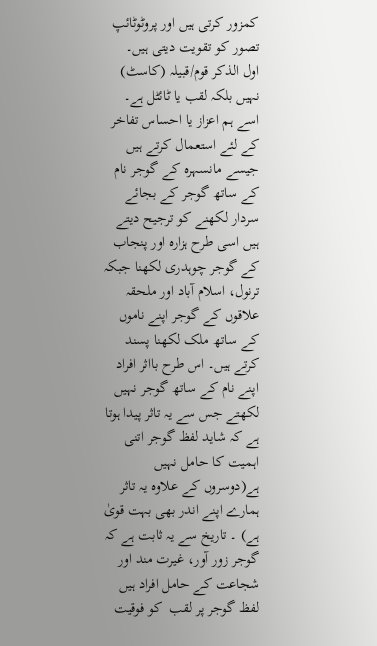کمزور کرتی ہیں اور پروٹوٹائپ تصور کو تقویت دیتی ہیں۔
اول الذکر قوم/قبیلہ (کاسٹ) نہیں بلکہ لقب یا ٹائٹل ہے۔ اسے ہم اعزاز یا احساس تفاخر کے لئے استعمال کرتے ہیں جیسے مانسہرہ کے گوجر نام کے ساتھ گوجر کے بجائے سردار لکھنے کو ترجیح دیتے ہیں اسی طرح ہزارہ اور پنجاب کے گوجر چوہدری لکھنا جبکہ ترنول، اسلام آباد اور ملحقہ علاقوں کے گوجر اپنے ناموں کے ساتھ ملک لکھنا پسند کرتے ہیں۔ اس طرح بااثر افراد اپنے نام کے ساتھ گوجر نہیں لکھتے جس سے یہ تاثر پیدا ہوتا ہے کہ شاید لفظ گوجر اتنی اہمیت کا حامل نہیں ہے(دوسروں کے علاوہ یہ تاثر ہمارے اپنے اندر بھی بہت قویٰ ہے) ۔ تاریخ سے یہ ثابت ہے کہ گوجر زور آور، غیرت مند اور شجاعت کے حامل افراد ہیں لفظ گوجر پر لقب  کو فوقیت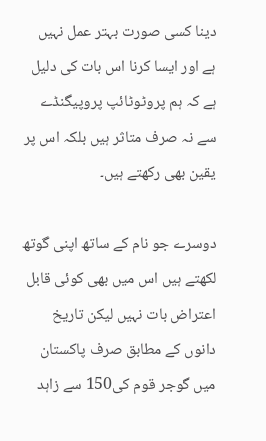دینا کسی صورت بہتر عمل نہیں ہے اور ایسا کرنا اس بات کی دلیل ہے کہ ہم پروٹوٹائپ پروپیگنڈے  سے نہ صرف متاثر ہیں بلکہ اس پر یقین بھی رکھتے ہیں۔

دوسرے جو نام کے ساتھ اپنی گوتھ لکھتے ہیں اس میں بھی کوئی قابل اعتراض بات نہیں لیکن تاریخ دانوں کے مطابق صرف پاکستان میں گوجر قوم کی150 سے زاہد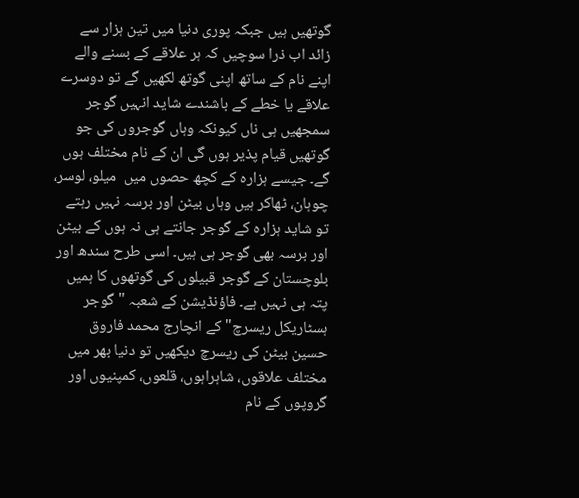گوتھیں ہیں جبکہ پوری دنیا میں تین ہزار سے زائد اب ذرا سوچیں کہ ہر علاقے کے بسنے والے اپنے نام کے ساتھ اپنی گوتھ لکھیں گے تو دوسرے علاقے یا خطے کے باشندے شاید انہیں گوجر سمجھیں ہی ناں کیونکہ وہاں گوجروں کی جو گوتھیں قیام پذیر ہوں گی ان کے نام مختلف ہوں گے۔ جیسے ہزارہ کے کچھ حصوں میں  میلو، لوسر، چوہان، ٹھاکر ہیں وہاں بیٹن اور برسہ نہیں رہتے تو شاید ہزارہ کے گوجر جانتے ہی نہ ہوں کے بیٹن اور برسہ بھی گوجر ہی ہیں۔ اسی طرح سندھ اور بلوچستان کے گوجر قبیلوں کی گوتھوں کا ہمیں پتہ ہی نہیں ہے۔ فاؤنڈیشن کے شعبہ "گوجر ہسٹاریکل ریسرچ" کے انچارج محمد فاروق حسین بیٹن کی ریسرچ دیکھیں تو دنیا بھر میں مختلف علاقوں، شاہراہوں، قلعوں، کمپنیوں اور گروپوں کے نام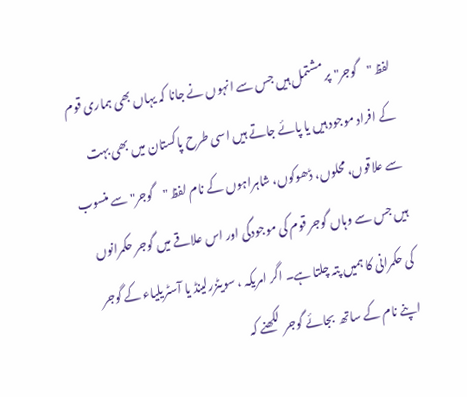لفظ "گوجر" پر مشتمل ہیں جس سے انہوں نے جانا کہ یہاں بھی ہماری قوم کے افراد موجود ہیں یا پائے جاتے ہیں اسی طرح پاکستان میں بھی بہت سے علاقوں، محلوں، ڈھوکوں، شاہراہوں کے نام لفظ "گوجر" سے منسوب ہیں جس سے وہاں گوجر قوم کی موجودگی اور اس علاقے میں گوجر حکمرانوں کی حکمرانی کا ہمیں پتہ چلتا ہے۔ اگر امریکہ ، سویٹزرلینڈ یا آسٹریلیاء کے گوجر اپنے نام کے ساتھ  بجائے گوجر  لکھنے کہ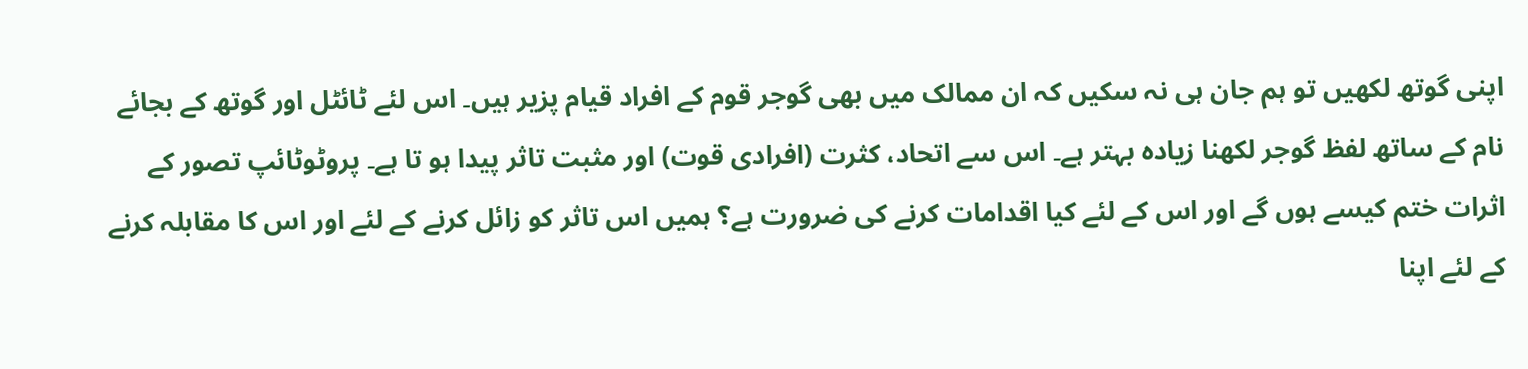اپنی گوتھ لکھیں تو ہم جان ہی نہ سکیں کہ ان ممالک میں بھی گوجر قوم کے افراد قیام پزیر ہیں۔ اس لئے ٹائٹل اور گوتھ کے بجائے نام کے ساتھ لفظ گوجر لکھنا زیادہ بہتر ہے۔ اس سے اتحاد، کثرت (افرادی قوت) اور مثبت تاثر پیدا ہو تا ہے۔ پروٹوٹائپ تصور کے اثرات ختم کیسے ہوں گے اور اس کے لئے کیا اقدامات کرنے کی ضرورت ہے؟ ہمیں اس تاثر کو زائل کرنے کے لئے اور اس کا مقابلہ کرنے کے لئے اپنا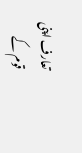تعارف اپنی قوم کے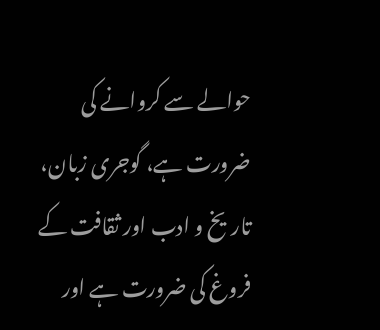حوالے سے کروانے کی ضرورت ہے، گوجری زبان، تاریخ و ادب اور ثقافت کے فروغ کی ضرورت ہے اور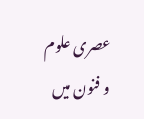عصری علوم و فنون میں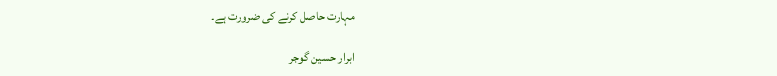مہارت حاصل کرنے کی ضرورت ہے۔

ابرار حسین گوجر